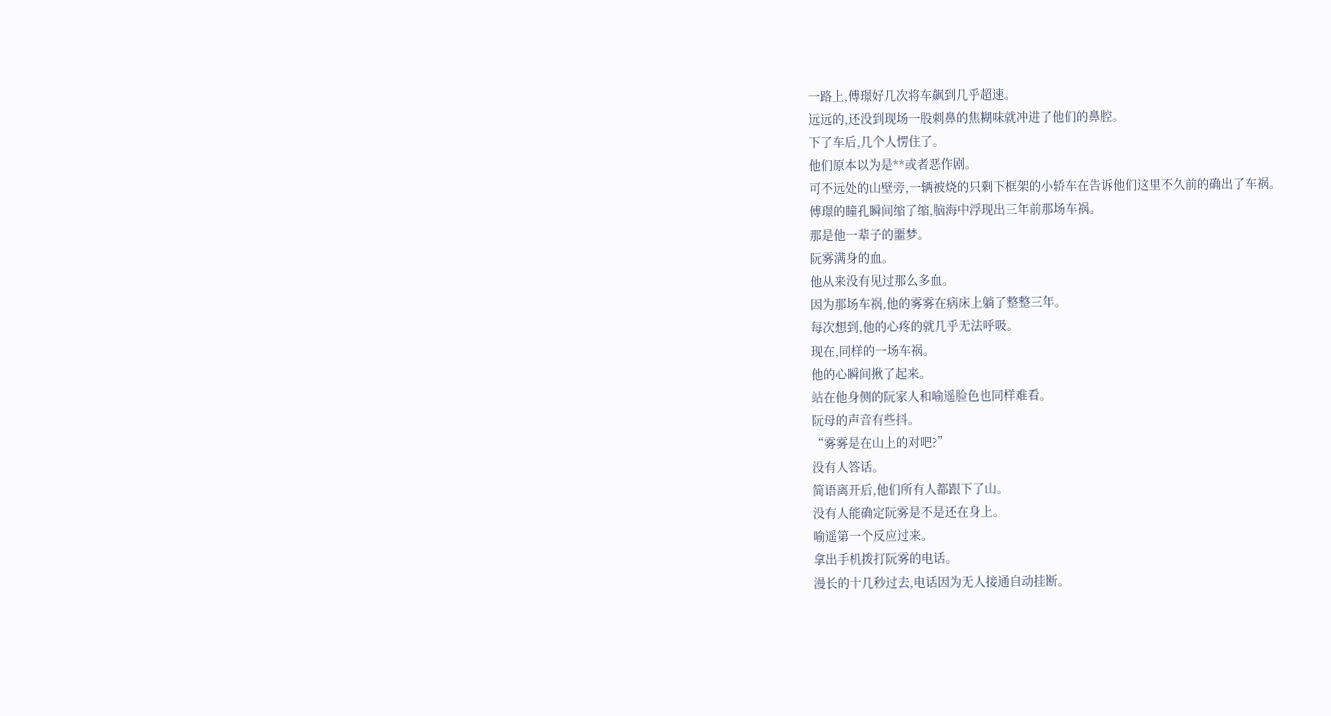一路上,傅璟好几次将车飙到几乎超速。
远远的,还没到现场一股刺鼻的焦糊味就冲进了他们的鼻腔。
下了车后,几个人愣住了。
他们原本以为是**或者恶作剧。
可不远处的山壁旁,一辆被烧的只剩下框架的小轿车在告诉他们这里不久前的确出了车祸。
傅璟的瞳孔瞬间缩了缩,脑海中浮现出三年前那场车祸。
那是他一辈子的噩梦。
阮雾满身的血。
他从来没有见过那么多血。
因为那场车祸,他的雾雾在病床上躺了整整三年。
每次想到,他的心疼的就几乎无法呼吸。
现在,同样的一场车祸。
他的心瞬间揪了起来。
站在他身侧的阮家人和喻遥脸色也同样难看。
阮母的声音有些抖。
“雾雾是在山上的对吧?”
没有人答话。
简语离开后,他们所有人都跟下了山。
没有人能确定阮雾是不是还在身上。
喻遥第一个反应过来。
拿出手机拨打阮雾的电话。
漫长的十几秒过去,电话因为无人接通自动挂断。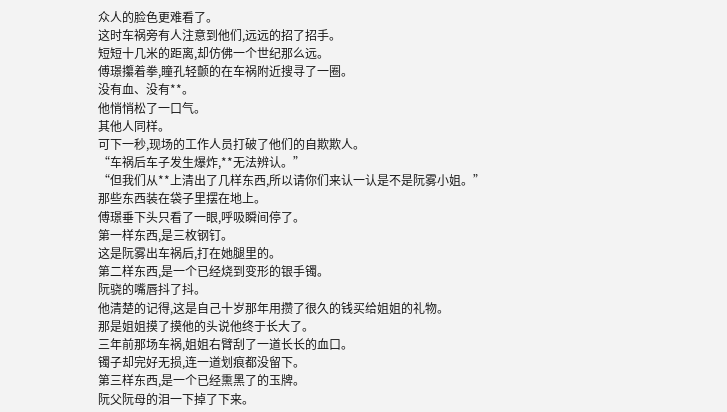众人的脸色更难看了。
这时车祸旁有人注意到他们,远远的招了招手。
短短十几米的距离,却仿佛一个世纪那么远。
傅璟攥着拳,瞳孔轻颤的在车祸附近搜寻了一圈。
没有血、没有**。
他悄悄松了一口气。
其他人同样。
可下一秒,现场的工作人员打破了他们的自欺欺人。
“车祸后车子发生爆炸,**无法辨认。”
“但我们从**上清出了几样东西,所以请你们来认一认是不是阮雾小姐。”
那些东西装在袋子里摆在地上。
傅璟垂下头只看了一眼,呼吸瞬间停了。
第一样东西,是三枚钢钉。
这是阮雾出车祸后,打在她腿里的。
第二样东西,是一个已经烧到变形的银手镯。
阮骁的嘴唇抖了抖。
他清楚的记得,这是自己十岁那年用攒了很久的钱买给姐姐的礼物。
那是姐姐摸了摸他的头说他终于长大了。
三年前那场车祸,姐姐右臂刮了一道长长的血口。
镯子却完好无损,连一道划痕都没留下。
第三样东西,是一个已经熏黑了的玉牌。
阮父阮母的泪一下掉了下来。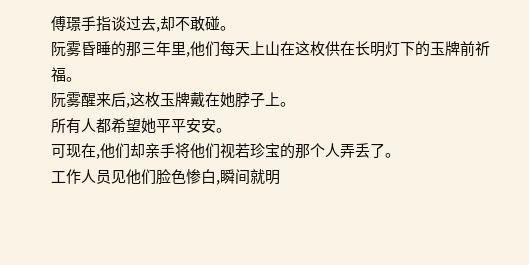傅璟手指谈过去,却不敢碰。
阮雾昏睡的那三年里,他们每天上山在这枚供在长明灯下的玉牌前祈福。
阮雾醒来后,这枚玉牌戴在她脖子上。
所有人都希望她平平安安。
可现在,他们却亲手将他们视若珍宝的那个人弄丢了。
工作人员见他们脸色惨白,瞬间就明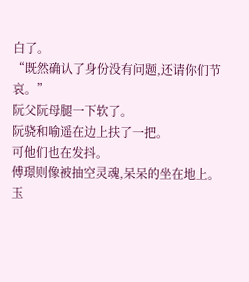白了。
“既然确认了身份没有问题,还请你们节哀。”
阮父阮母腿一下软了。
阮骁和喻遥在边上扶了一把。
可他们也在发抖。
傅璟则像被抽空灵魂,呆呆的坐在地上。
玉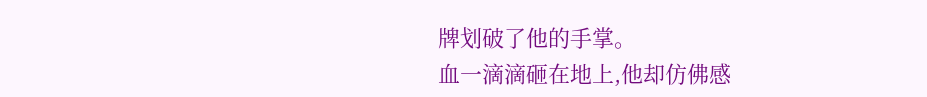牌划破了他的手掌。
血一滴滴砸在地上,他却仿佛感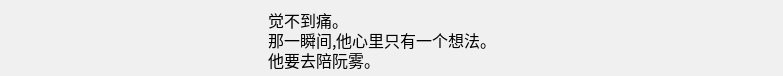觉不到痛。
那一瞬间,他心里只有一个想法。
他要去陪阮雾。